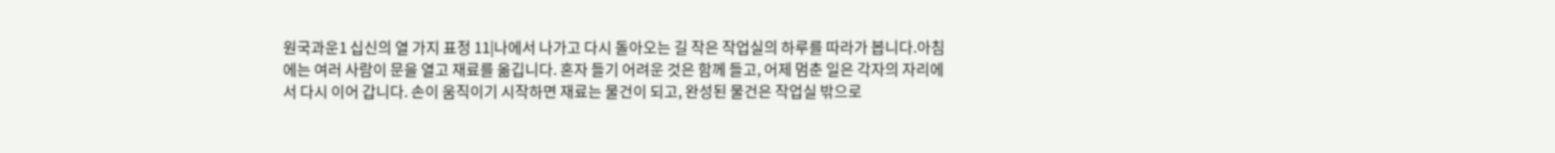원국과운1 십신의 열 가지 표정 11|나에서 나가고 다시 돌아오는 길 작은 작업실의 하루를 따라가 봅니다.아침에는 여러 사람이 문을 열고 재료를 옮깁니다. 혼자 들기 어려운 것은 함께 들고, 어제 멈춘 일은 각자의 자리에서 다시 이어 갑니다. 손이 움직이기 시작하면 재료는 물건이 되고, 완성된 물건은 작업실 밖으로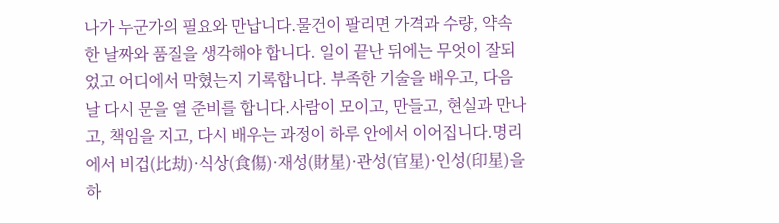나가 누군가의 필요와 만납니다.물건이 팔리면 가격과 수량, 약속한 날짜와 품질을 생각해야 합니다. 일이 끝난 뒤에는 무엇이 잘되었고 어디에서 막혔는지 기록합니다. 부족한 기술을 배우고, 다음 날 다시 문을 열 준비를 합니다.사람이 모이고, 만들고, 현실과 만나고, 책임을 지고, 다시 배우는 과정이 하루 안에서 이어집니다.명리에서 비겁(比劫)·식상(食傷)·재성(財星)·관성(官星)·인성(印星)을 하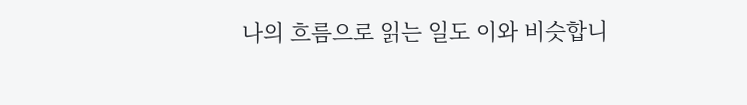나의 흐름으로 읽는 일도 이와 비슷합니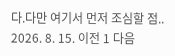다.다만 여기서 먼저 조심할 점.. 2026. 8. 15. 이전 1 다음